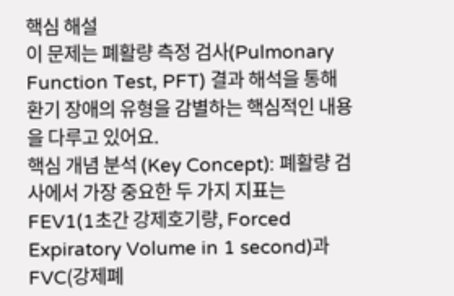핵심 해설
이 문제는 폐활량 측정 검사(Pulmonary Function Test, PFT) 결과 해석을 통해 환기 장애의 유형을 감별하는 핵심적인 내용을 다루고 있어요.
핵심 개념 분석 (Key Concept): 폐활량 검사에서 가장 중요한 두 가지 지표는
FEV1(1초간 강제호기량, Forced Expiratory Volume in 1 second)과
FVC(강제폐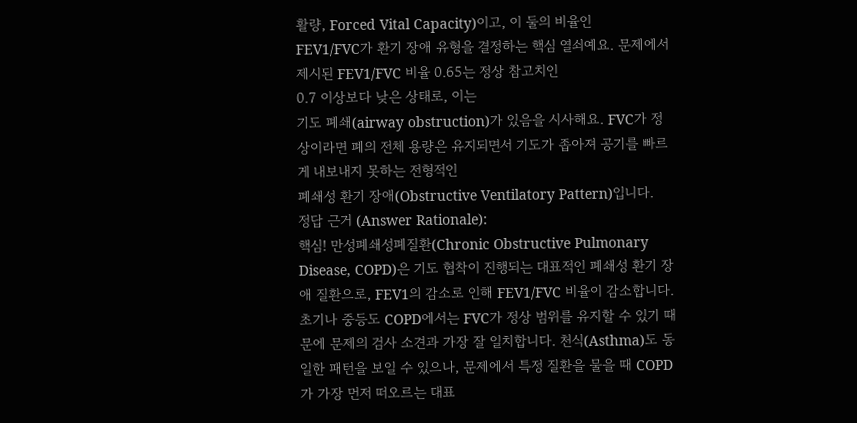활량, Forced Vital Capacity)이고, 이 둘의 비율인
FEV1/FVC가 환기 장애 유형을 결정하는 핵심 열쇠예요. 문제에서 제시된 FEV1/FVC 비율 0.65는 정상 참고치인
0.7 이상보다 낮은 상태로, 이는
기도 폐쇄(airway obstruction)가 있음을 시사해요. FVC가 정상이라면 폐의 전체 용량은 유지되면서 기도가 좁아져 공기를 빠르게 내보내지 못하는 전형적인
폐쇄성 환기 장애(Obstructive Ventilatory Pattern)입니다.
정답 근거 (Answer Rationale):
핵심! 만성폐쇄성폐질환(Chronic Obstructive Pulmonary Disease, COPD)은 기도 협착이 진행되는 대표적인 폐쇄성 환기 장애 질환으로, FEV1의 감소로 인해 FEV1/FVC 비율이 감소합니다. 초기나 중등도 COPD에서는 FVC가 정상 범위를 유지할 수 있기 때문에 문제의 검사 소견과 가장 잘 일치합니다. 천식(Asthma)도 동일한 패턴을 보일 수 있으나, 문제에서 특정 질환을 물을 때 COPD가 가장 먼저 떠오르는 대표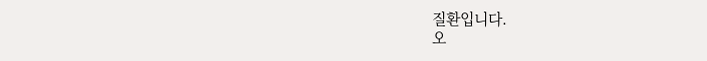질환입니다.
오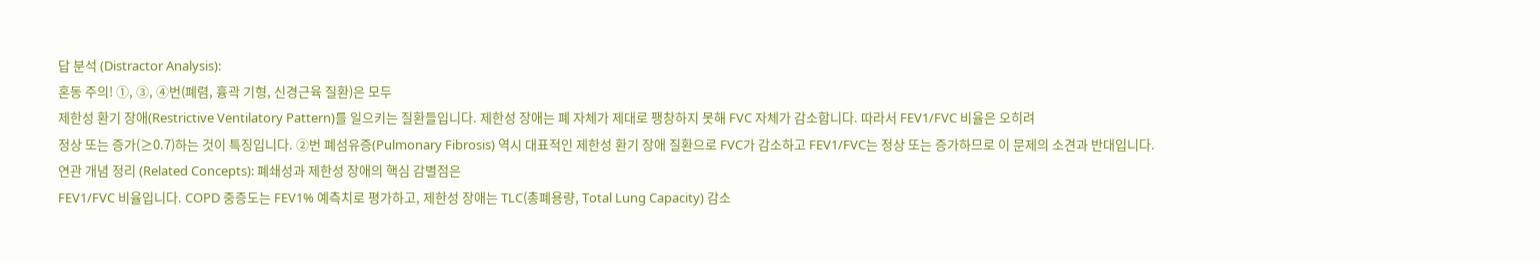답 분석 (Distractor Analysis):
혼동 주의! ①, ③, ④번(폐렴, 흉곽 기형, 신경근육 질환)은 모두
제한성 환기 장애(Restrictive Ventilatory Pattern)를 일으키는 질환들입니다. 제한성 장애는 폐 자체가 제대로 팽창하지 못해 FVC 자체가 감소합니다. 따라서 FEV1/FVC 비율은 오히려
정상 또는 증가(≥0.7)하는 것이 특징입니다. ②번 폐섬유증(Pulmonary Fibrosis) 역시 대표적인 제한성 환기 장애 질환으로 FVC가 감소하고 FEV1/FVC는 정상 또는 증가하므로 이 문제의 소견과 반대입니다.
연관 개념 정리 (Related Concepts): 폐쇄성과 제한성 장애의 핵심 감별점은
FEV1/FVC 비율입니다. COPD 중증도는 FEV1% 예측치로 평가하고, 제한성 장애는 TLC(총폐용량, Total Lung Capacity) 감소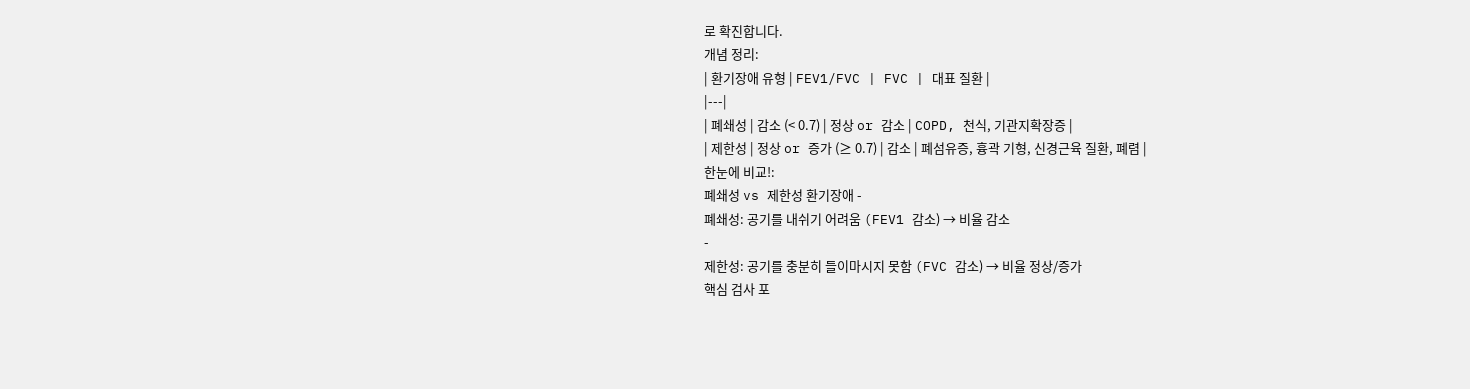로 확진합니다.
개념 정리:
| 환기장애 유형 | FEV1/FVC | FVC | 대표 질환 |
|---|
| 폐쇄성 | 감소 (< 0.7) | 정상 or 감소 | COPD, 천식, 기관지확장증 |
| 제한성 | 정상 or 증가 (≥ 0.7) | 감소 | 폐섬유증, 흉곽 기형, 신경근육 질환, 폐렴 |
한눈에 비교!:
폐쇄성 vs 제한성 환기장애 -
폐쇄성: 공기를 내쉬기 어려움 (FEV1 감소) → 비율 감소
-
제한성: 공기를 충분히 들이마시지 못함 (FVC 감소) → 비율 정상/증가
핵심 검사 포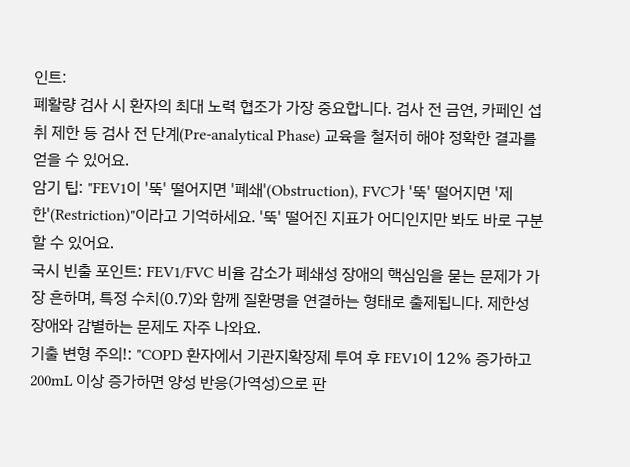인트:
폐활량 검사 시 환자의 최대 노력 협조가 가장 중요합니다. 검사 전 금연, 카페인 섭취 제한 등 검사 전 단계(Pre-analytical Phase) 교육을 철저히 해야 정확한 결과를 얻을 수 있어요.
암기 팁: "FEV1이 '뚝' 떨어지면 '폐쇄'(Obstruction), FVC가 '뚝' 떨어지면 '제한'(Restriction)"이라고 기억하세요. '뚝' 떨어진 지표가 어디인지만 봐도 바로 구분할 수 있어요.
국시 빈출 포인트: FEV1/FVC 비율 감소가 폐쇄성 장애의 핵심임을 묻는 문제가 가장 흔하며, 특정 수치(0.7)와 함께 질환명을 연결하는 형태로 출제됩니다. 제한성 장애와 감별하는 문제도 자주 나와요.
기출 변형 주의!: "COPD 환자에서 기관지확장제 투여 후 FEV1이 12% 증가하고 200mL 이상 증가하면 양성 반응(가역성)으로 판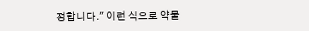정합니다." 이런 식으로 약물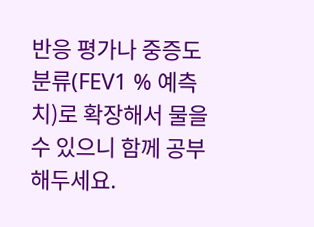반응 평가나 중증도 분류(FEV1 % 예측치)로 확장해서 물을 수 있으니 함께 공부해두세요.